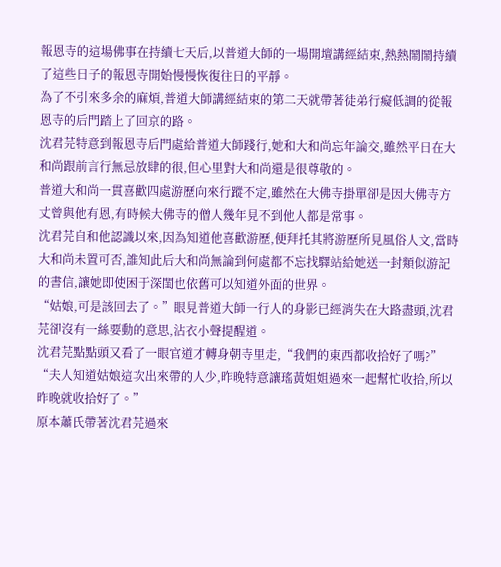報恩寺的這場佛事在持續七天后,以普道大師的一場開壇講經結束,熱熱鬧鬧持續了這些日子的報恩寺開始慢慢恢復往日的平靜。
為了不引來多余的麻煩,普道大師講經結束的第二天就帶著徒弟行癡低調的從報恩寺的后門踏上了回京的路。
沈君芫特意到報恩寺后門處給普道大師踐行,她和大和尚忘年論交,雖然平日在大和尚跟前言行無忌放肆的很,但心里對大和尚還是很尊敬的。
普道大和尚一貫喜歡四處游歷向來行蹤不定,雖然在大佛寺掛單卻是因大佛寺方丈曾與他有恩,有時候大佛寺的僧人幾年見不到他人都是常事。
沈君芫自和他認識以來,因為知道他喜歡游歷,便拜托其將游歷所見風俗人文,當時大和尚未置可否,誰知此后大和尚無論到何處都不忘找驛站給她送一封類似游記的書信,讓她即使困于深閨也依舊可以知道外面的世界。
“姑娘,可是該回去了。”眼見普道大師一行人的身影已經消失在大路盡頭,沈君芫卻沒有一絲要動的意思,沾衣小聲提醒道。
沈君芫點點頭又看了一眼官道才轉身朝寺里走,“我們的東西都收拾好了嗎?”
“夫人知道姑娘這次出來帶的人少,昨晚特意讓瑤黃姐姐過來一起幫忙收拾,所以昨晚就收拾好了。”
原本蕭氏帶著沈君芫過來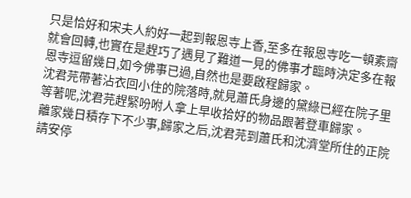只是恰好和宋夫人約好一起到報恩寺上香,至多在報恩寺吃一頓素齋就會回轉,也實在是趕巧了遇見了難道一見的佛事才臨時決定多在報恩寺逗留幾日,如今佛事已過,自然也是要啟程歸家。
沈君芫帶著沾衣回小住的院落時,就見蕭氏身邊的黛綠已經在院子里等著呢,沈君芫趕緊吩咐人拿上早收拾好的物品跟著登車歸家。
離家幾日積存下不少事,歸家之后,沈君芫到蕭氏和沈濟堂所住的正院請安停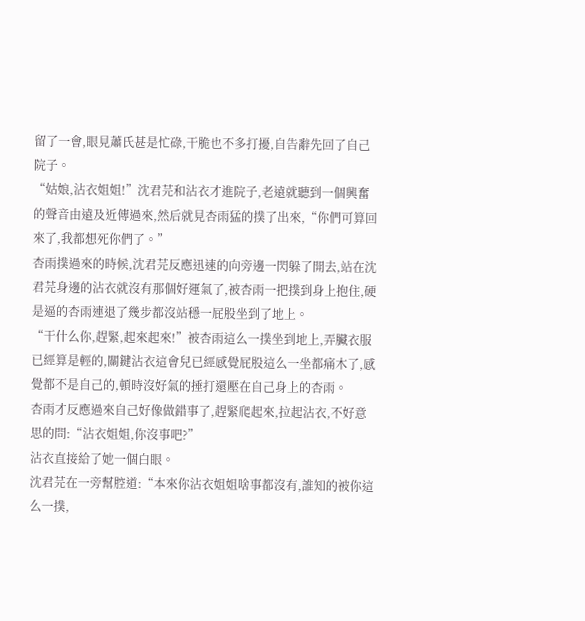留了一會,眼見蕭氏甚是忙碌,干脆也不多打擾,自告辭先回了自己院子。
“姑娘,沾衣姐姐!”沈君芫和沾衣才進院子,老遠就聽到一個興奮的聲音由遠及近傳過來,然后就見杏雨猛的撲了出來,“你們可算回來了,我都想死你們了。”
杏雨撲過來的時候,沈君芫反應迅速的向旁邊一閃躲了開去,站在沈君芫身邊的沾衣就沒有那個好運氣了,被杏雨一把撲到身上抱住,硬是逼的杏雨連退了幾步都沒站穩一屁股坐到了地上。
“干什么你,趕緊,起來起來!”被杏雨這么一撲坐到地上,弄臟衣服已經算是輕的,關鍵沾衣這會兒已經感覺屁股這么一坐都痛木了,感覺都不是自己的,頓時沒好氣的捶打還壓在自己身上的杏雨。
杏雨才反應過來自己好像做錯事了,趕緊爬起來,拉起沾衣,不好意思的問:“沾衣姐姐,你沒事吧?”
沾衣直接給了她一個白眼。
沈君芫在一旁幫腔道:“本來你沾衣姐姐啥事都沒有,誰知的被你這么一撲,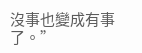沒事也變成有事了。”